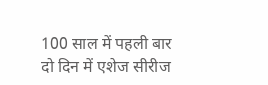100 साल में पहली बार
दो दिन में एशेज सीरीज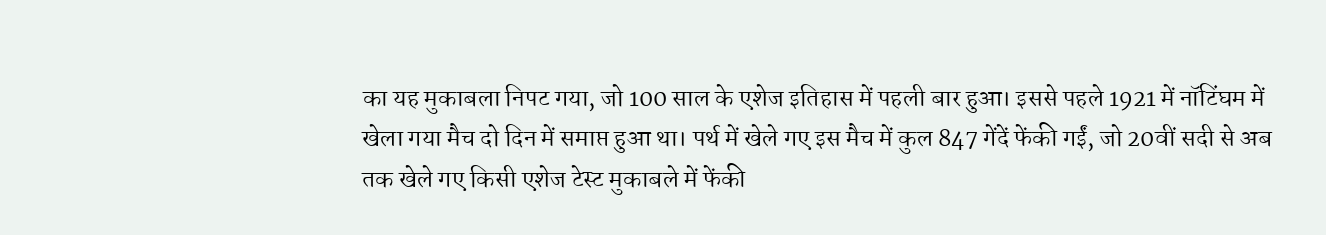का यह मुकाबला निपट गया, जो 100 साल के एशेज इतिहास में पहली बार हुआ। इससे पहले 1921 में नॉटिंघम में खेला गया मैच दो दिन में समाप्त हुआ था। पर्थ में खेले गए इस मैच में कुल 847 गेंदें फेंकी गईं, जो 20वीं सदी से अब तक खेले गए किसी एशेज टेस्ट मुकाबले में फेंकी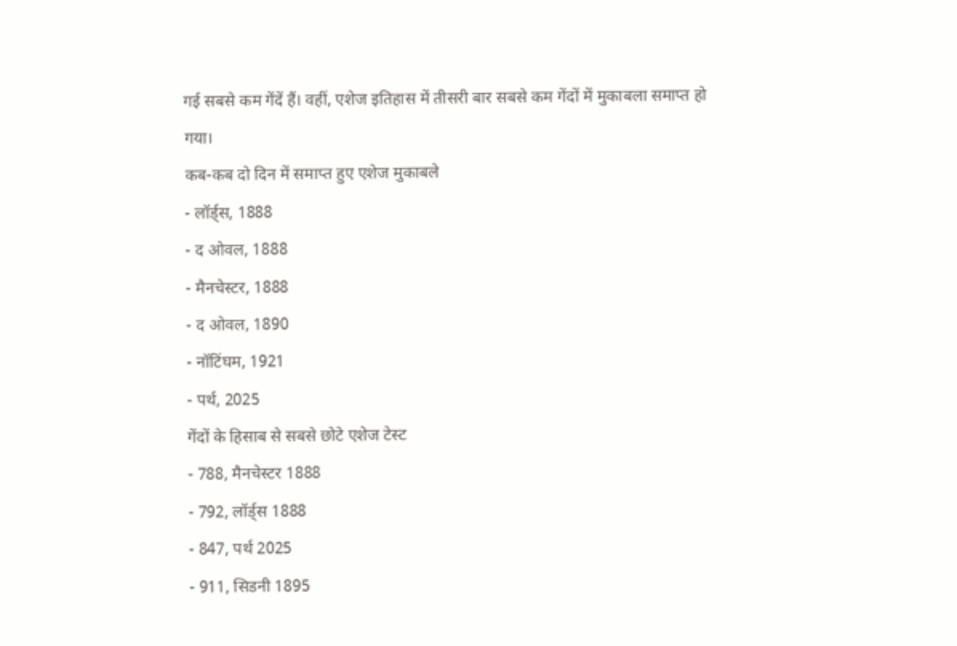गई सबसे कम गेंदें हैं। वहीं, एशेज इतिहास में तीसरी बार सबसे कम गेंदों में मुकाबला समाप्त हो गया।
कब-कब दो दिन में समाप्त हुए एशेज मुकाबले
- लॉर्ड्स, 1888
- द ओवल, 1888
- मैनचेस्टर, 1888
- द ओवल, 1890
- नॉटिंघम, 1921
- पर्थ, 2025
गेंदों के हिसाब से सबसे छोटे एशेज टेस्ट
- 788, मैनचेस्टर 1888
- 792, लॉर्ड्स 1888
- 847, पर्थ 2025
- 911, सिडनी 1895